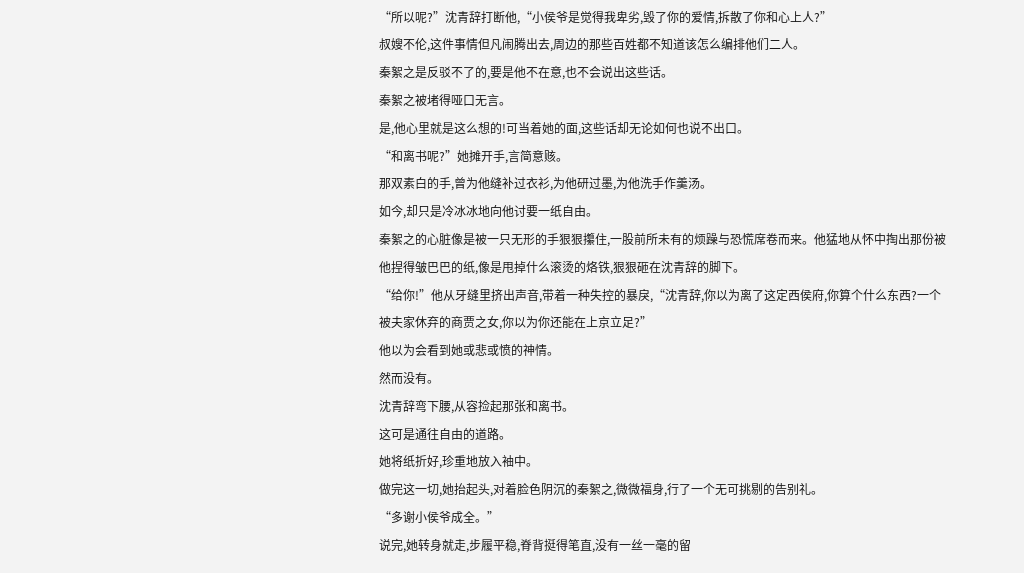“所以呢?”沈青辞打断他,“小侯爷是觉得我卑劣,毁了你的爱情,拆散了你和心上人?”
叔嫂不伦,这件事情但凡闹腾出去,周边的那些百姓都不知道该怎么编排他们二人。
秦絮之是反驳不了的,要是他不在意,也不会说出这些话。
秦絮之被堵得哑口无言。
是,他心里就是这么想的!可当着她的面,这些话却无论如何也说不出口。
“和离书呢?”她摊开手,言简意赅。
那双素白的手,曾为他缝补过衣衫,为他研过墨,为他洗手作羹汤。
如今,却只是冷冰冰地向他讨要一纸自由。
秦絮之的心脏像是被一只无形的手狠狠攥住,一股前所未有的烦躁与恐慌席卷而来。他猛地从怀中掏出那份被他捏得皱巴巴的纸,像是甩掉什么滚烫的烙铁,狠狠砸在沈青辞的脚下。
“给你!”他从牙缝里挤出声音,带着一种失控的暴戾,“沈青辞,你以为离了这定西侯府,你算个什么东西?一个被夫家休弃的商贾之女,你以为你还能在上京立足?”
他以为会看到她或悲或愤的神情。
然而没有。
沈青辞弯下腰,从容捡起那张和离书。
这可是通往自由的道路。
她将纸折好,珍重地放入袖中。
做完这一切,她抬起头,对着脸色阴沉的秦絮之,微微福身,行了一个无可挑剔的告别礼。
“多谢小侯爷成全。”
说完,她转身就走,步履平稳,脊背挺得笔直,没有一丝一毫的留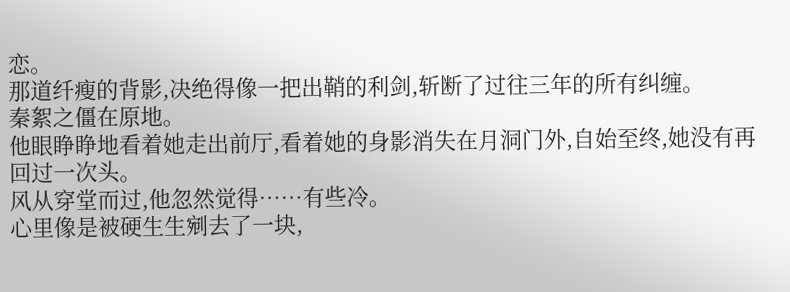恋。
那道纤瘦的背影,决绝得像一把出鞘的利剑,斩断了过往三年的所有纠缠。
秦絮之僵在原地。
他眼睁睁地看着她走出前厅,看着她的身影消失在月洞门外,自始至终,她没有再回过一次头。
风从穿堂而过,他忽然觉得……有些冷。
心里像是被硬生生剜去了一块,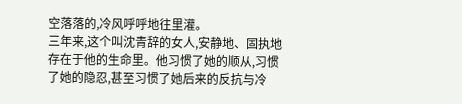空落落的,冷风呼呼地往里灌。
三年来,这个叫沈青辞的女人,安静地、固执地存在于他的生命里。他习惯了她的顺从,习惯了她的隐忍,甚至习惯了她后来的反抗与冷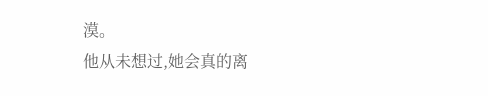漠。
他从未想过,她会真的离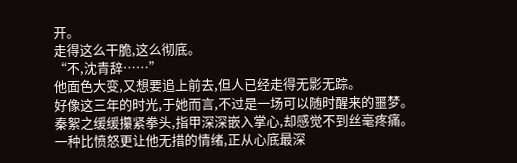开。
走得这么干脆,这么彻底。
“不,沈青辞……”
他面色大变,又想要追上前去,但人已经走得无影无踪。
好像这三年的时光,于她而言,不过是一场可以随时醒来的噩梦。
秦絮之缓缓攥紧拳头,指甲深深嵌入掌心,却感觉不到丝毫疼痛。
一种比愤怒更让他无措的情绪,正从心底最深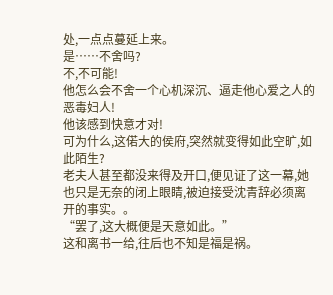处,一点点蔓延上来。
是……不舍吗?
不,不可能!
他怎么会不舍一个心机深沉、逼走他心爱之人的恶毒妇人!
他该感到快意才对!
可为什么,这偌大的侯府,突然就变得如此空旷,如此陌生?
老夫人甚至都没来得及开口,便见证了这一幕,她也只是无奈的闭上眼睛,被迫接受沈青辞必须离开的事实。。
“罢了,这大概便是天意如此。”
这和离书一给,往后也不知是福是祸。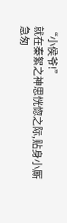“小侯爷!”
就在秦絮之神思恍惚之际,贴身小厮急匆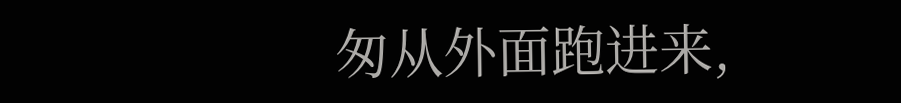匆从外面跑进来,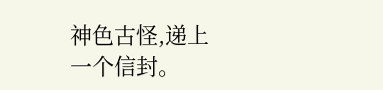神色古怪,递上一个信封。